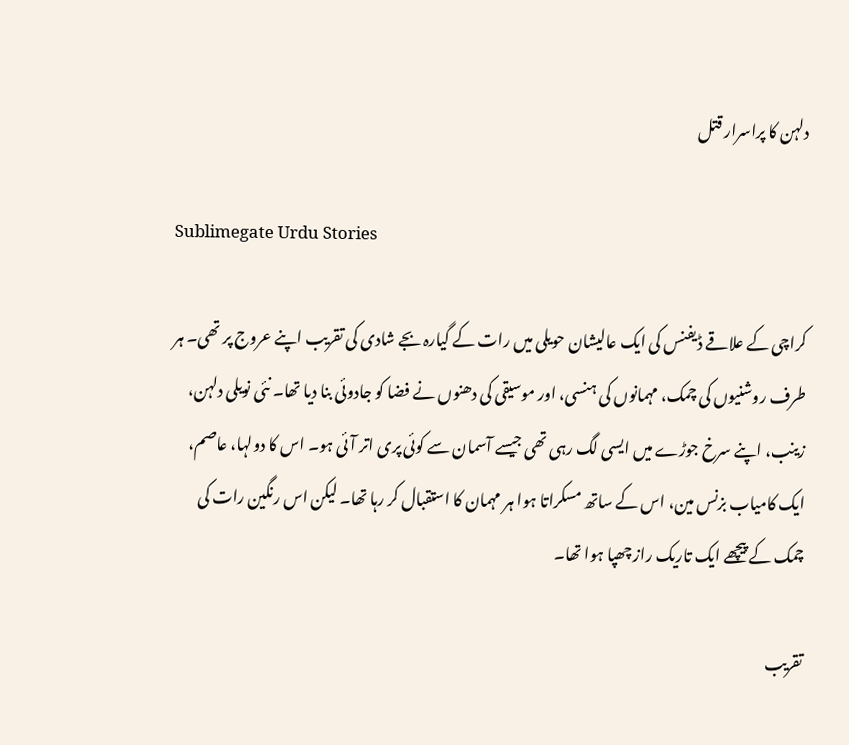دلہن کا پراسرار قتل

Sublimegate Urdu Stories

کراچی کے علاقے ڈیفنس کی ایک عالیشان حویلی میں رات کے گیارہ بجے شادی کی تقریب اپنے عروج پر تھی۔ ہر طرف روشنیوں کی چمک، مہمانوں کی ہنسی، اور موسیقی کی دھنوں نے فضا کو جادوئی بنا دیا تھا۔ نئی نویلی دلہن، زینب، اپنے سرخ جوڑے میں ایسی لگ رہی تھی جیسے آسمان سے کوئی پری اتر آئی ہو۔ اس کا دولہا، عاصم، ایک کامیاب بزنس مین، اس کے ساتھ مسکراتا ہوا ہر مہمان کا استقبال کر رہا تھا۔ لیکن اس رنگین رات کی چمک کے پیچھے ایک تاریک راز چھپا ہوا تھا۔

تقریب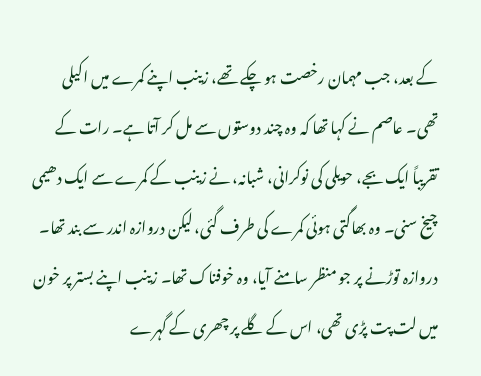کے بعد، جب مہمان رخصت ہو چکے تھے، زینب اپنے کمرے میں اکیلی تھی۔ عاصم نے کہا تھا کہ وہ چند دوستوں سے مل کر آتا ہے۔ رات کے تقریباً ایک بجے، حویلی کی نوکرانی، شبانہ، نے زینب کے کمرے سے ایک دھیمی چیخ سنی۔ وہ بھاگتی ہوئی کمرے کی طرف گئی، لیکن دروازہ اندر سے بند تھا۔ دروازہ توڑنے پر جو منظر سامنے آیا، وہ خوفناک تھا۔ زینب اپنے بستر پر خون میں لت پت پڑی تھی، اس کے گلے پر چھری کے گہرے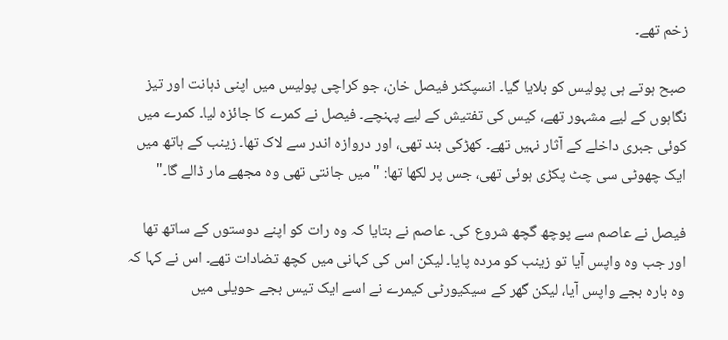زخم تھے۔

صبح ہوتے ہی پولیس کو بلایا گیا۔ انسپکٹر فیصل خان، جو کراچی پولیس میں اپنی ذہانت اور تیز نگاہوں کے لیے مشہور تھے، کیس کی تفتیش کے لیے پہنچے۔ فیصل نے کمرے کا جائزہ لیا۔ کمرے میں کوئی جبری داخلے کے آثار نہیں تھے۔ کھڑکی بند تھی، اور دروازہ اندر سے لاک تھا۔ زینب کے ہاتھ میں ایک چھوٹی سی چٹ پکڑی ہوئی تھی، جس پر لکھا تھا: "میں جانتی تھی وہ مجھے مار ڈالے گا۔"

فیصل نے عاصم سے پوچھ گچھ شروع کی۔ عاصم نے بتایا کہ وہ رات کو اپنے دوستوں کے ساتھ تھا اور جب وہ واپس آیا تو زینب کو مردہ پایا۔ لیکن اس کی کہانی میں کچھ تضادات تھے۔ اس نے کہا کہ وہ بارہ بجے واپس آیا، لیکن گھر کے سیکیورٹی کیمرے نے اسے ایک تیس بجے حویلی میں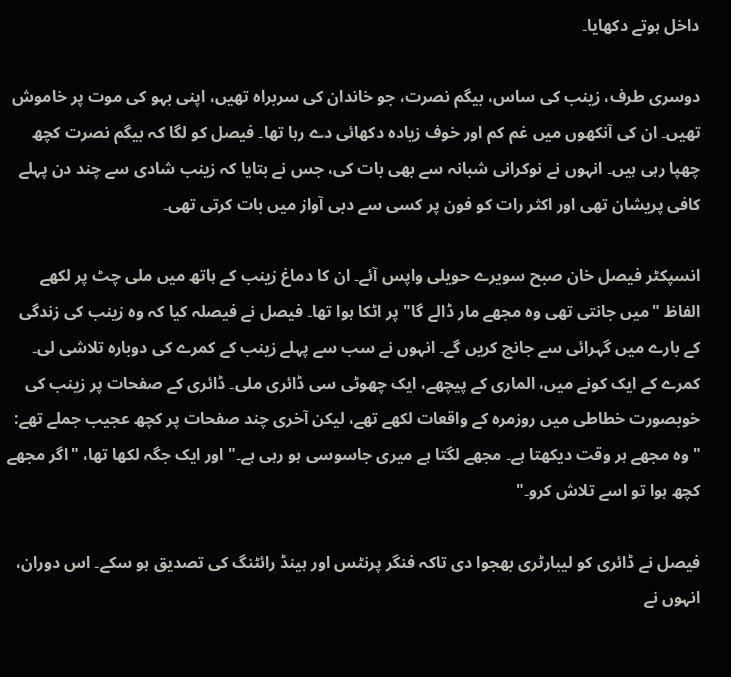داخل ہوتے دکھایا۔

دوسری طرف، زینب کی ساس، بیگم نصرت، جو خاندان کی سربراہ تھیں، اپنی بہو کی موت پر خاموش تھیں۔ ان کی آنکھوں میں غم کم اور خوف زیادہ دکھائی دے رہا تھا۔ فیصل کو لگا کہ بیگم نصرت کچھ چھپا رہی ہیں۔ انہوں نے نوکرانی شبانہ سے بھی بات کی، جس نے بتایا کہ زینب شادی سے چند دن پہلے کافی پریشان تھی اور اکثر رات کو فون پر کسی سے دبی آواز میں بات کرتی تھی۔

انسپکٹر فیصل خان صبح سویرے حویلی واپس آئے۔ ان کا دماغ زینب کے ہاتھ میں ملی چٹ پر لکھے الفاظ "میں جانتی تھی وہ مجھے مار ڈالے گا" پر اٹکا ہوا تھا۔ فیصل نے فیصلہ کیا کہ وہ زینب کی زندگی کے بارے میں گہرائی سے جانچ کریں گے۔ انہوں نے سب سے پہلے زینب کے کمرے کی دوبارہ تلاشی لی۔ کمرے کے ایک کونے میں، الماری کے پیچھے، ایک چھوٹی سی ڈائری ملی۔ ڈائری کے صفحات پر زینب کی خوبصورت خطاطی میں روزمرہ کے واقعات لکھے تھے، لیکن آخری چند صفحات پر کچھ عجیب جملے تھے: "وہ مجھے ہر وقت دیکھتا ہے۔ مجھے لگتا ہے میری جاسوسی ہو رہی ہے۔" اور ایک جگہ لکھا تھا، "اگر مجھے کچھ ہوا تو اسے تلاش کرو۔"

فیصل نے ڈائری کو لیبارٹری بھجوا دی تاکہ فنگر پرنٹس اور ہینڈ رائٹنگ کی تصدیق ہو سکے۔ اس دوران، انہوں نے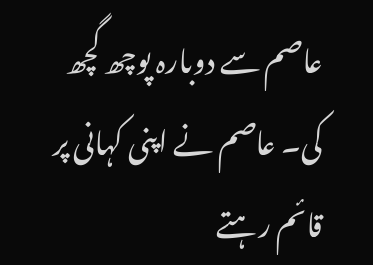عاصم سے دوبارہ پوچھ گچھ کی۔ عاصم نے اپنی کہانی پر قائم رہتے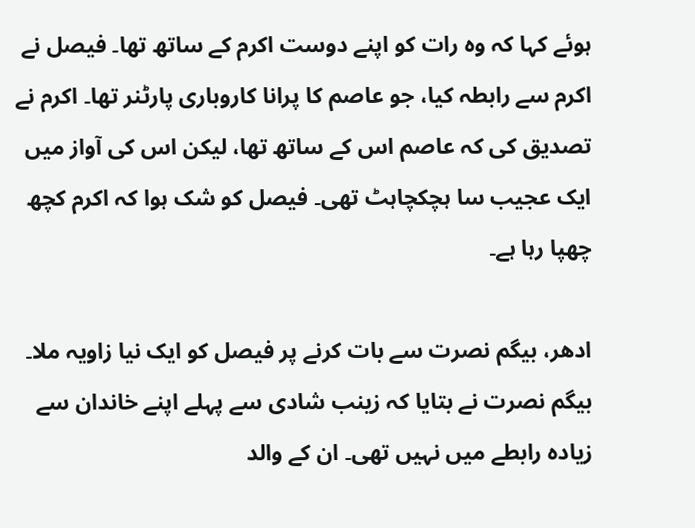ہوئے کہا کہ وہ رات کو اپنے دوست اکرم کے ساتھ تھا۔ فیصل نے اکرم سے رابطہ کیا، جو عاصم کا پرانا کاروباری پارٹنر تھا۔ اکرم نے تصدیق کی کہ عاصم اس کے ساتھ تھا، لیکن اس کی آواز میں ایک عجیب سا ہچکچاہٹ تھی۔ فیصل کو شک ہوا کہ اکرم کچھ چھپا رہا ہے۔

ادھر، بیگم نصرت سے بات کرنے پر فیصل کو ایک نیا زاویہ ملا۔ بیگم نصرت نے بتایا کہ زینب شادی سے پہلے اپنے خاندان سے زیادہ رابطے میں نہیں تھی۔ ان کے والد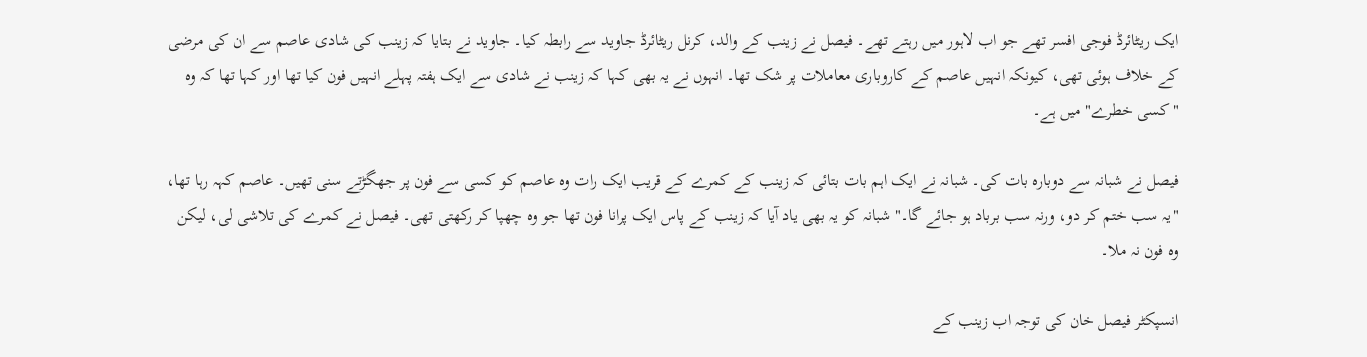ایک ریٹائرڈ فوجی افسر تھے جو اب لاہور میں رہتے تھے۔ فیصل نے زینب کے والد، کرنل ریٹائرڈ جاوید سے رابطہ کیا۔ جاوید نے بتایا کہ زینب کی شادی عاصم سے ان کی مرضی کے خلاف ہوئی تھی، کیونکہ انہیں عاصم کے کاروباری معاملات پر شک تھا۔ انہوں نے یہ بھی کہا کہ زینب نے شادی سے ایک ہفتہ پہلے انہیں فون کیا تھا اور کہا تھا کہ وہ "کسی خطرے" میں ہے۔

فیصل نے شبانہ سے دوبارہ بات کی۔ شبانہ نے ایک اہم بات بتائی کہ زینب کے کمرے کے قریب ایک رات وہ عاصم کو کسی سے فون پر جھگڑتے سنی تھیں۔ عاصم کہہ رہا تھا، "یہ سب ختم کر دو، ورنہ سب برباد ہو جائے گا۔" شبانہ کو یہ بھی یاد آیا کہ زینب کے پاس ایک پرانا فون تھا جو وہ چھپا کر رکھتی تھی۔ فیصل نے کمرے کی تلاشی لی، لیکن وہ فون نہ ملا۔

انسپکٹر فیصل خان کی توجہ اب زینب کے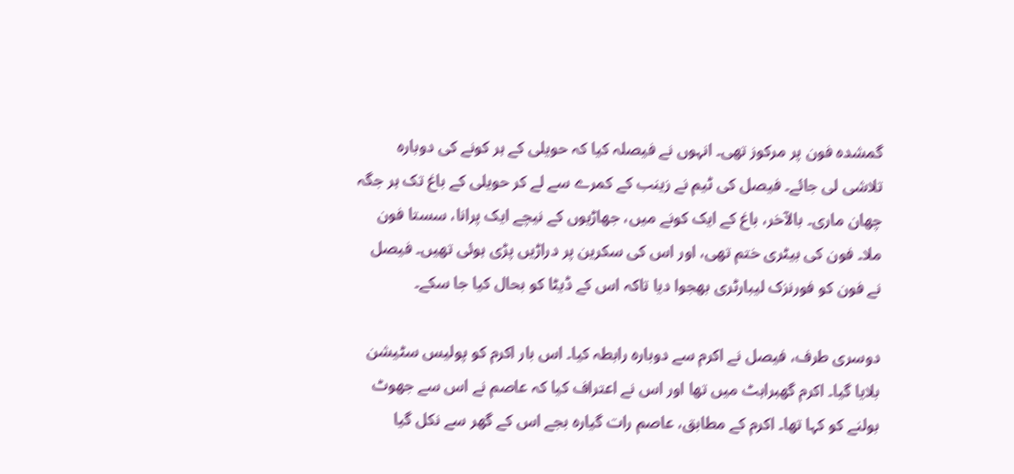گمشدہ فون پر مرکوز تھی۔ انہوں نے فیصلہ کیا کہ حویلی کے ہر کونے کی دوبارہ تلاشی لی جائے۔ فیصل کی ٹیم نے زینب کے کمرے سے لے کر حویلی کے باغ تک ہر جگہ چھان ماری۔ بالآخر، باغ کے ایک کونے میں، جھاڑیوں کے نیچے ایک پرانا، سستا فون ملا۔ فون کی بیٹری ختم تھی، اور اس کی سکرین پر دراڑیں پڑی ہوئی تھیں۔ فیصل نے فون کو فورنزک لیبارٹری بھجوا دیا تاکہ اس کے ڈیٹا کو بحال کیا جا سکے۔

دوسری طرف، فیصل نے اکرم سے دوبارہ رابطہ کیا۔ اس بار اکرم کو پولیس سٹیشن بلایا گیا۔ اکرم گھبراہٹ میں تھا اور اس نے اعتراف کیا کہ عاصم نے اس سے جھوٹ بولنے کو کہا تھا۔ اکرم کے مطابق، عاصم رات گیارہ بجے اس کے گھر سے نکل گیا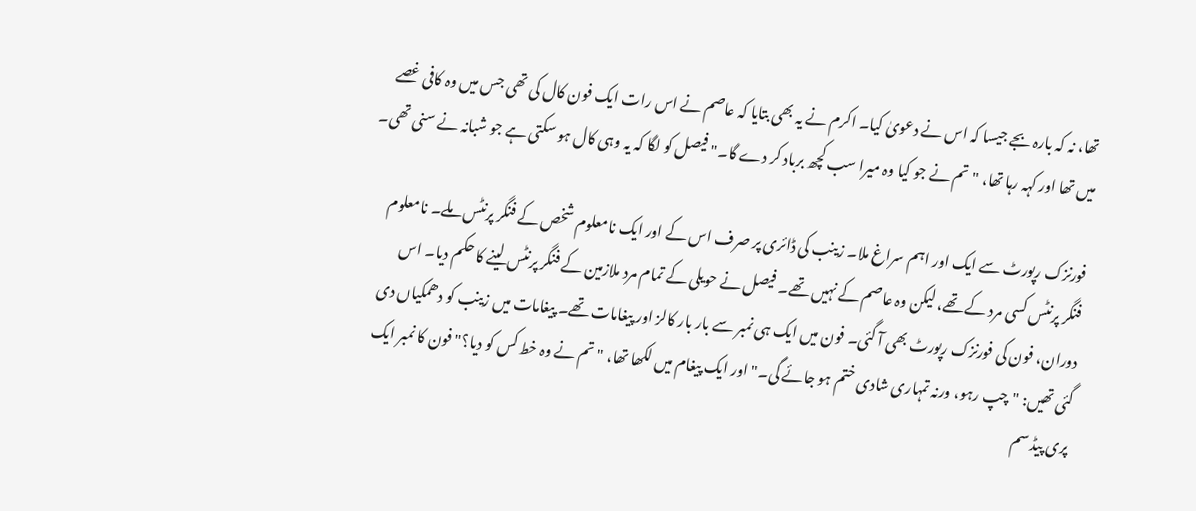تھا، نہ کہ بارہ بجے جیسا کہ اس نے دعویٰ کیا۔ اکرم نے یہ بھی بتایا کہ عاصم نے اس رات ایک فون کال کی تھی جس میں وہ کافی غصے میں تھا اور کہہ رہا تھا، "تم نے جو کیا وہ میرا سب کچھ برباد کر دے گا۔" فیصل کو لگا کہ یہ وہی کال ہو سکتی ہے جو شبانہ نے سنی تھی۔

فورنزک رپورٹ سے ایک اور اہم سراغ ملا۔ زینب کی ڈائری پر صرف اس کے اور ایک نامعلوم شخص کے فنگر پرنٹس ملے۔ نامعلوم فنگر پرنٹس کسی مرد کے تھے، لیکن وہ عاصم کے نہیں تھے۔ فیصل نے حویلی کے تمام مرد ملازمین کے فنگر پرنٹس لینے کا حکم دیا۔ اس دوران، فون کی فورنزک رپورٹ بھی آ گئی۔ فون میں ایک ہی نمبر سے بار بار کالز اور پیغامات تھے۔ پیغامات میں زینب کو دھمکیاں دی گئی تھیں: "چپ رہو، ورنہ تمہاری شادی ختم ہو جائے گی۔" اور ایک پیغام میں لکھا تھا، "تم نے وہ خط کس کو دیا؟" فون کا نمبر ایک پری پیڈ سم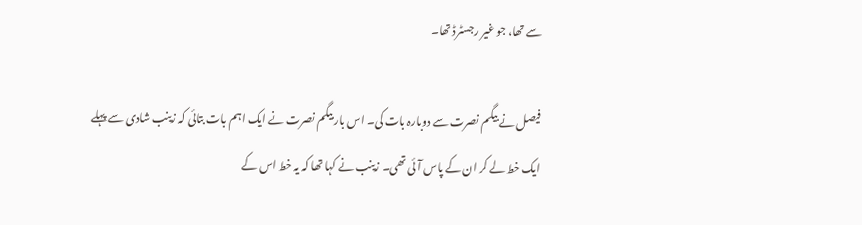سے تھا، جو غیر رجسٹرڈ تھا۔

فیصل نے بیگم نصرت سے دوبارہ بات کی۔ اس بار بیگم نصرت نے ایک اہم بات بتائی کہ زینب شادی سے پہلے ایک خط لے کر ان کے پاس آئی تھی۔ زینب نے کہا تھا کہ یہ خط اس کے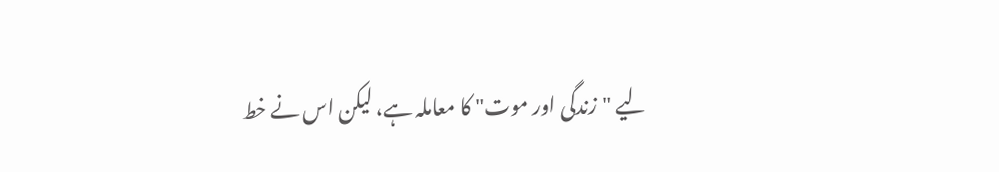لیے "زندگی اور موت" کا معاملہ ہے، لیکن اس نے خط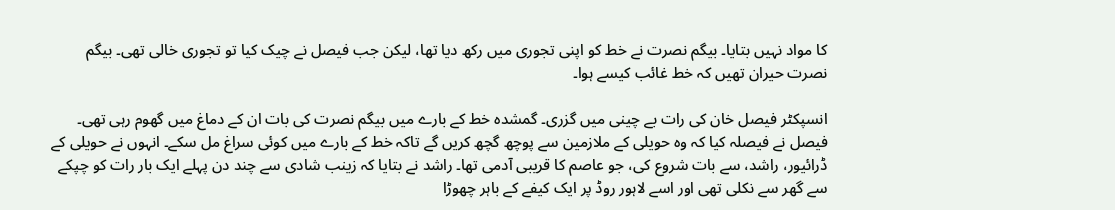کا مواد نہیں بتایا۔ بیگم نصرت نے خط کو اپنی تجوری میں رکھ دیا تھا، لیکن جب فیصل نے چیک کیا تو تجوری خالی تھی۔ بیگم نصرت حیران تھیں کہ خط غائب کیسے ہوا۔

انسپکٹر فیصل خان کی رات بے چینی میں گزری۔ گمشدہ خط کے بارے میں بیگم نصرت کی بات ان کے دماغ میں گھوم رہی تھی۔ فیصل نے فیصلہ کیا کہ وہ حویلی کے ملازمین سے پوچھ گچھ کریں گے تاکہ خط کے بارے میں کوئی سراغ مل سکے۔ انہوں نے حویلی کے ڈرائیور، راشد، سے بات شروع کی، جو عاصم کا قریبی آدمی تھا۔ راشد نے بتایا کہ زینب شادی سے چند دن پہلے ایک بار رات کو چپکے سے گھر سے نکلی تھی اور اسے لاہور روڈ پر ایک کیفے کے باہر چھوڑا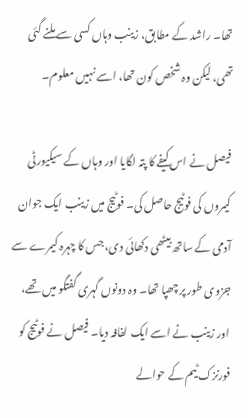تھا۔ راشد کے مطابق، زینب وہاں کسی سے ملنے گئی تھی، لیکن وہ شخص کون تھا، اسے نہیں معلوم۔

فیصل نے اس کیفے کا پتہ لگایا اور وہاں کے سیکیورٹی کیمروں کی فوٹیج حاصل کی۔ فوٹیج میں زینب ایک جوان آدمی کے ساتھ بیٹھی دکھائی دی، جس کا چہرہ کیمرے سے جزوی طور پر چھپا تھا۔ وہ دونوں گہری گفتگو میں تھے، اور زینب نے اسے ایک لفافہ دیا۔ فیصل نے فوٹیج کو فورنزک ٹیم کے حوالے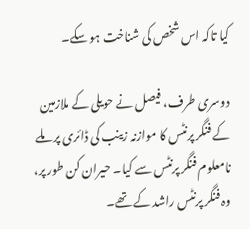کیا تاکہ اس شخص کی شناخت ہو سکے۔

دوسری طرف، فیصل نے حویلی کے ملازمین کے فنگر پرنٹس کا موازنہ زینب کی ڈائری پر ملے نامعلوم فنگر پرنٹس سے کیا۔ حیران کن طور پر، وہ فنگر پرنٹس راشد کے تھے۔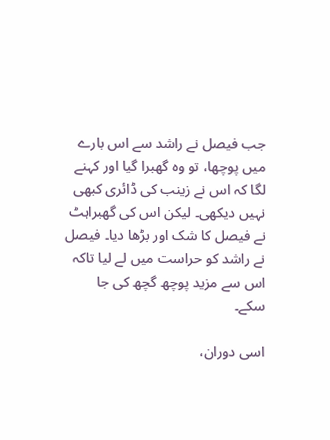جب فیصل نے راشد سے اس بارے میں پوچھا، تو وہ گھبرا گیا اور کہنے لگا کہ اس نے زینب کی ڈائری کبھی نہیں دیکھی۔ لیکن اس کی گھبراہٹ نے فیصل کا شک اور بڑھا دیا۔ فیصل نے راشد کو حراست میں لے لیا تاکہ اس سے مزید پوچھ گچھ کی جا سکے۔

اسی دوران،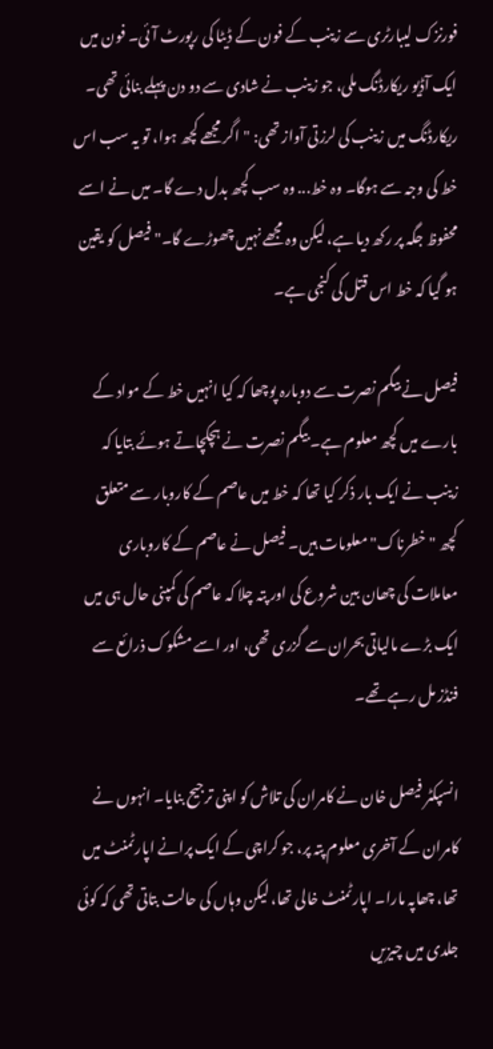فورنزک لیبارٹری سے زینب کے فون کے ڈیٹا کی رپورٹ آئی۔ فون میں ایک آڈیو ریکارڈنگ ملی، جو زینب نے شادی سے دو دن پہلے بنائی تھی۔ ریکارڈنگ میں زینب کی لرزتی آواز تھی: "اگر مجھے کچھ ہوا، تو یہ سب اس خط کی وجہ سے ہوگا۔ وہ خط... وہ سب کچھ بدل دے گا۔ میں نے اسے محفوظ جگہ پر رکھ دیا ہے، لیکن وہ مجھے نہیں چھوڑے گا۔" فیصل کو یقین ہو گیا کہ خط اس قتل کی کنجی ہے۔

فیصل نے بیگم نصرت سے دوبارہ پوچھا کہ کیا انہیں خط کے مواد کے بارے میں کچھ معلوم ہے۔ بیگم نصرت نے ہچکچاتے ہوئے بتایا کہ زینب نے ایک بار ذکر کیا تھا کہ خط میں عاصم کے کاروبار سے متعلق کچھ "خطرناک" معلومات ہیں۔ فیصل نے عاصم کے کاروباری معاملات کی چھان بین شروع کی اور پتہ چلا کہ عاصم کی کمپنی حال ہی میں ایک بڑے مالیاتی بحران سے گزری تھی، اور اسے مشکوک ذرائع سے فنڈز مل رہے تھے۔

انسپکٹر فیصل خان نے کامران کی تلاش کو اپنی ترجیح بنایا۔ انہوں نے کامران کے آخری معلوم پتہ پر، جو کراچی کے ایک پرانے اپارٹمنٹ میں تھا، چھاپہ مارا۔ اپارٹمنٹ خالی تھا، لیکن وہاں کی حالت بتاتی تھی کہ کوئی جلدی میں چیزیں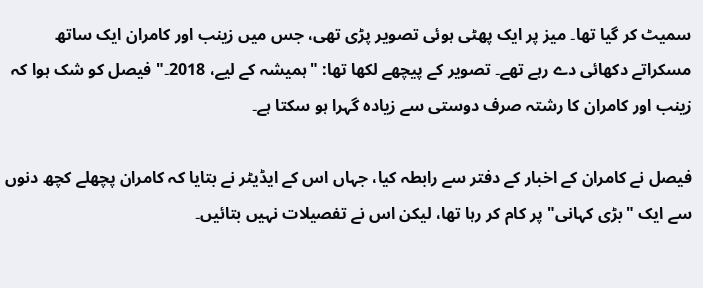سمیٹ کر گیا تھا۔ میز پر ایک پھٹی ہوئی تصویر پڑی تھی، جس میں زینب اور کامران ایک ساتھ مسکراتے دکھائی دے رہے تھے۔ تصویر کے پیچھے لکھا تھا: "ہمیشہ کے لیے، 2018۔" فیصل کو شک ہوا کہ زینب اور کامران کا رشتہ صرف دوستی سے زیادہ گہرا ہو سکتا ہے۔

فیصل نے کامران کے اخبار کے دفتر سے رابطہ کیا، جہاں اس کے ایڈیٹر نے بتایا کہ کامران پچھلے کچھ دنوں سے ایک "بڑی کہانی" پر کام کر رہا تھا، لیکن اس نے تفصیلات نہیں بتائیں۔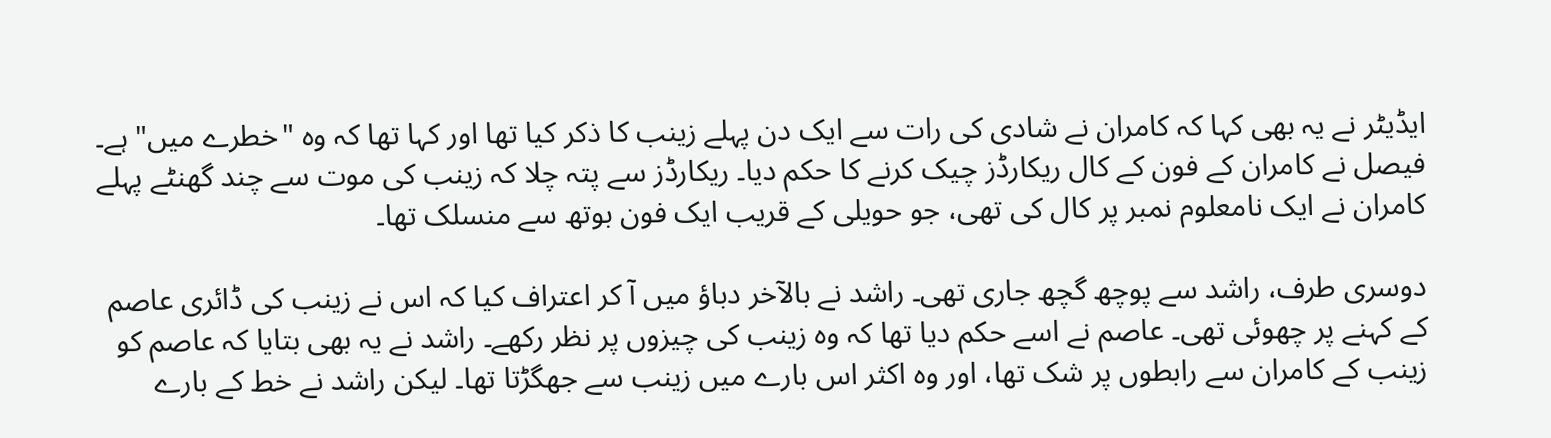ایڈیٹر نے یہ بھی کہا کہ کامران نے شادی کی رات سے ایک دن پہلے زینب کا ذکر کیا تھا اور کہا تھا کہ وہ "خطرے میں" ہے۔ فیصل نے کامران کے فون کے کال ریکارڈز چیک کرنے کا حکم دیا۔ ریکارڈز سے پتہ چلا کہ زینب کی موت سے چند گھنٹے پہلے کامران نے ایک نامعلوم نمبر پر کال کی تھی، جو حویلی کے قریب ایک فون بوتھ سے منسلک تھا۔

دوسری طرف، راشد سے پوچھ گچھ جاری تھی۔ راشد نے بالآخر دباؤ میں آ کر اعتراف کیا کہ اس نے زینب کی ڈائری عاصم کے کہنے پر چھوئی تھی۔ عاصم نے اسے حکم دیا تھا کہ وہ زینب کی چیزوں پر نظر رکھے۔ راشد نے یہ بھی بتایا کہ عاصم کو زینب کے کامران سے رابطوں پر شک تھا، اور وہ اکثر اس بارے میں زینب سے جھگڑتا تھا۔ لیکن راشد نے خط کے بارے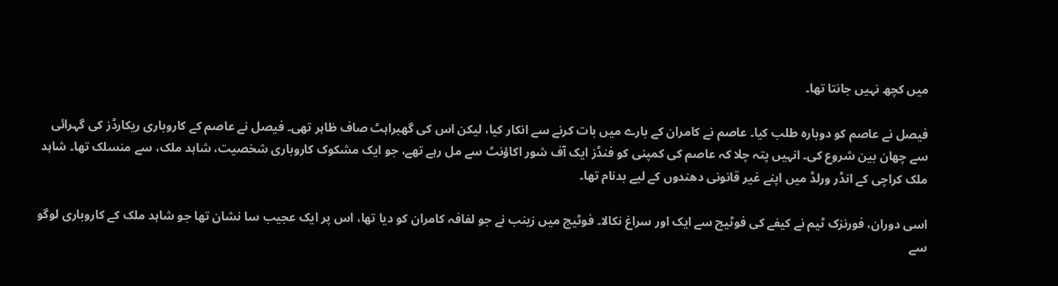میں کچھ نہیں جانتا تھا۔

فیصل نے عاصم کو دوبارہ طلب کیا۔ عاصم نے کامران کے بارے میں بات کرنے سے انکار کیا، لیکن اس کی گھبراہٹ صاف ظاہر تھی۔ فیصل نے عاصم کے کاروباری ریکارڈز کی گہرائی سے چھان بین شروع کی۔ انہیں پتہ چلا کہ عاصم کی کمپنی کو فنڈز ایک آف شور اکاؤنٹ سے مل رہے تھے، جو ایک مشکوک کاروباری شخصیت، شاہد ملک، سے منسلک تھا۔ شاہد ملک کراچی کے انڈر ورلڈ میں اپنے غیر قانونی دھندوں کے لیے بدنام تھا۔

اسی دوران، فورنزک ٹیم نے کیفے کی فوٹیج سے ایک اور سراغ نکالا۔ فوٹیج میں زینب نے جو لفافہ کامران کو دیا تھا، اس پر ایک عجیب سا نشان تھا جو شاہد ملک کے کاروباری لوگو سے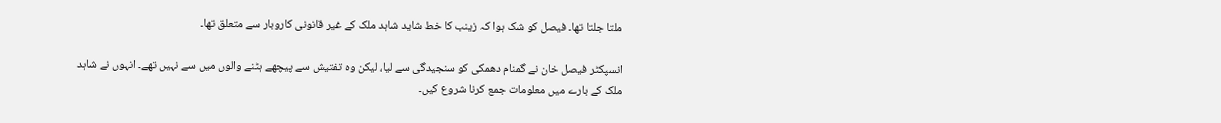ملتا جلتا تھا۔ فیصل کو شک ہوا کہ زینب کا خط شاید شاہد ملک کے غیر قانونی کاروبار سے متعلق تھا۔

انسپکٹر فیصل خان نے گمنام دھمکی کو سنجیدگی سے لیا، لیکن وہ تفتیش سے پیچھے ہٹنے والوں میں سے نہیں تھے۔ انہوں نے شاہد ملک کے بارے میں معلومات جمع کرنا شروع کیں۔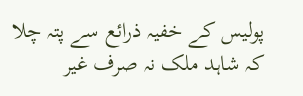پولیس کے خفیہ ذرائع سے پتہ چلا کہ شاہد ملک نہ صرف غیر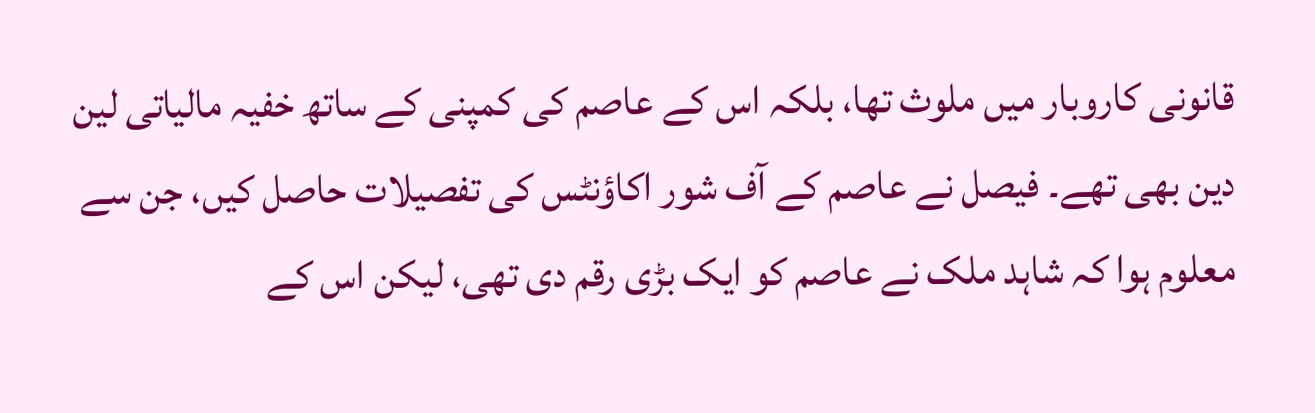قانونی کاروبار میں ملوث تھا، بلکہ اس کے عاصم کی کمپنی کے ساتھ خفیہ مالیاتی لین دین بھی تھے۔ فیصل نے عاصم کے آف شور اکاؤنٹس کی تفصیلات حاصل کیں، جن سے معلوم ہوا کہ شاہد ملک نے عاصم کو ایک بڑی رقم دی تھی، لیکن اس کے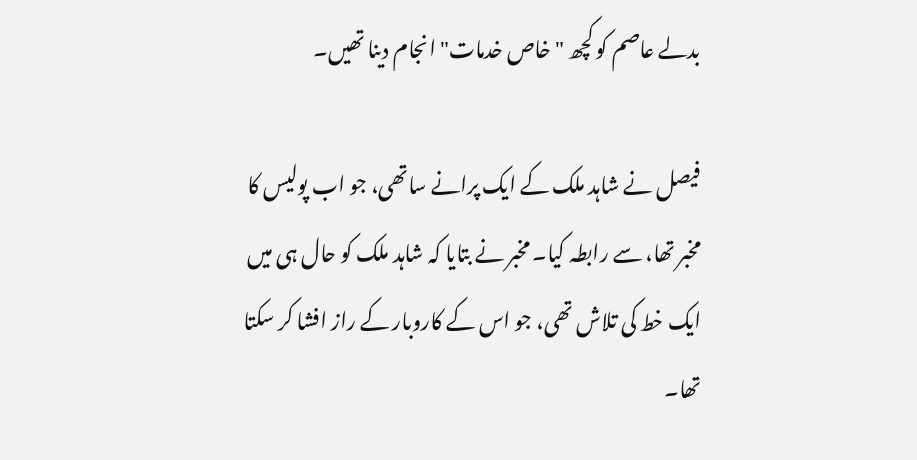بدلے عاصم کو کچھ "خاص خدمات" انجام دینا تھیں۔

فیصل نے شاہد ملک کے ایک پرانے ساتھی، جو اب پولیس کا مخبر تھا، سے رابطہ کیا۔ مخبر نے بتایا کہ شاہد ملک کو حال ہی میں ایک خط کی تلاش تھی، جو اس کے کاروبار کے راز افشا کر سکتا تھا۔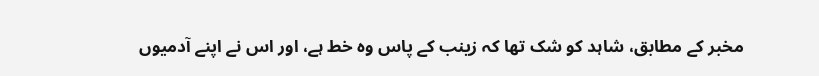مخبر کے مطابق، شاہد کو شک تھا کہ زینب کے پاس وہ خط ہے، اور اس نے اپنے آدمیوں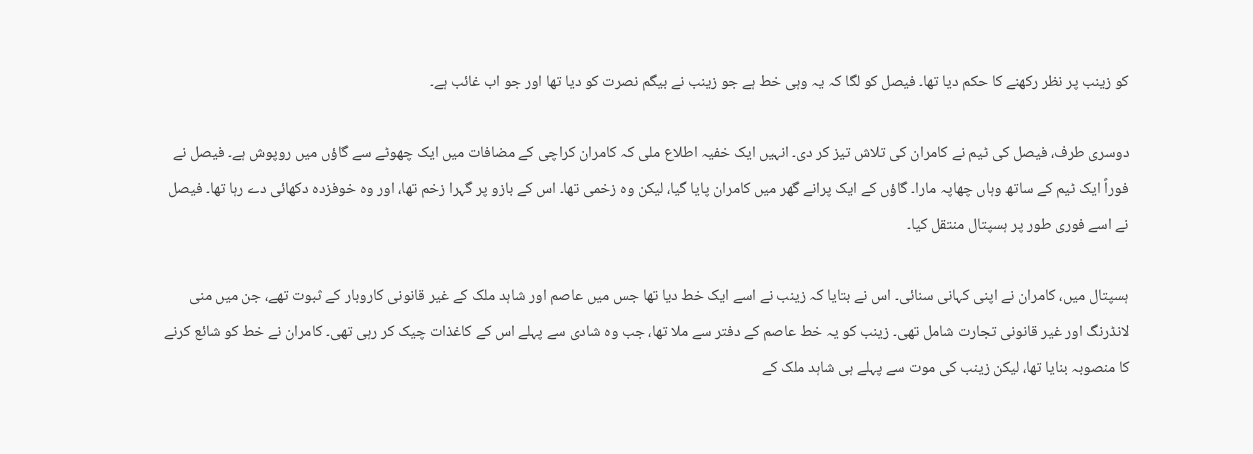کو زینب پر نظر رکھنے کا حکم دیا تھا۔ فیصل کو لگا کہ یہ وہی خط ہے جو زینب نے بیگم نصرت کو دیا تھا اور جو اب غائب ہے۔

دوسری طرف، فیصل کی ٹیم نے کامران کی تلاش تیز کر دی۔ انہیں ایک خفیہ اطلاع ملی کہ کامران کراچی کے مضافات میں ایک چھوٹے سے گاؤں میں روپوش ہے۔ فیصل نے فوراً ایک ٹیم کے ساتھ وہاں چھاپہ مارا۔ گاؤں کے ایک پرانے گھر میں کامران پایا گیا، لیکن وہ زخمی تھا۔ اس کے بازو پر گہرا زخم تھا، اور وہ خوفزدہ دکھائی دے رہا تھا۔ فیصل نے اسے فوری طور پر ہسپتال منتقل کیا۔

ہسپتال میں، کامران نے اپنی کہانی سنائی۔ اس نے بتایا کہ زینب نے اسے ایک خط دیا تھا جس میں عاصم اور شاہد ملک کے غیر قانونی کاروبار کے ثبوت تھے، جن میں منی لانڈرنگ اور غیر قانونی تجارت شامل تھی۔ زینب کو یہ خط عاصم کے دفتر سے ملا تھا، جب وہ شادی سے پہلے اس کے کاغذات چیک کر رہی تھی۔ کامران نے خط کو شائع کرنے کا منصوبہ بنایا تھا، لیکن زینب کی موت سے پہلے ہی شاہد ملک کے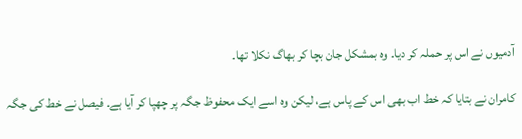آدمیوں نے اس پر حملہ کر دیا۔ وہ بمشکل جان بچا کر بھاگ نکلا تھا۔

کامران نے بتایا کہ خط اب بھی اس کے پاس ہے، لیکن وہ اسے ایک محفوظ جگہ پر چھپا کر آیا ہے۔ فیصل نے خط کی جگہ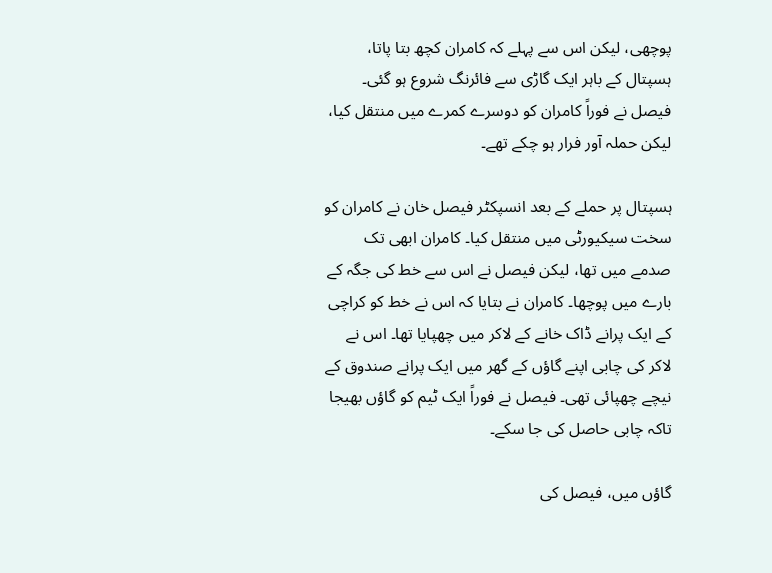پوچھی، لیکن اس سے پہلے کہ کامران کچھ بتا پاتا، ہسپتال کے باہر ایک گاڑی سے فائرنگ شروع ہو گئی۔ فیصل نے فوراً کامران کو دوسرے کمرے میں منتقل کیا، لیکن حملہ آور فرار ہو چکے تھے۔

ہسپتال پر حملے کے بعد انسپکٹر فیصل خان نے کامران کو سخت سیکیورٹی میں منتقل کیا۔ کامران ابھی تک صدمے میں تھا، لیکن فیصل نے اس سے خط کی جگہ کے بارے میں پوچھا۔ کامران نے بتایا کہ اس نے خط کو کراچی کے ایک پرانے ڈاک خانے کے لاکر میں چھپایا تھا۔ اس نے لاکر کی چابی اپنے گاؤں کے گھر میں ایک پرانے صندوق کے نیچے چھپائی تھی۔ فیصل نے فوراً ایک ٹیم کو گاؤں بھیجا تاکہ چابی حاصل کی جا سکے۔

گاؤں میں، فیصل کی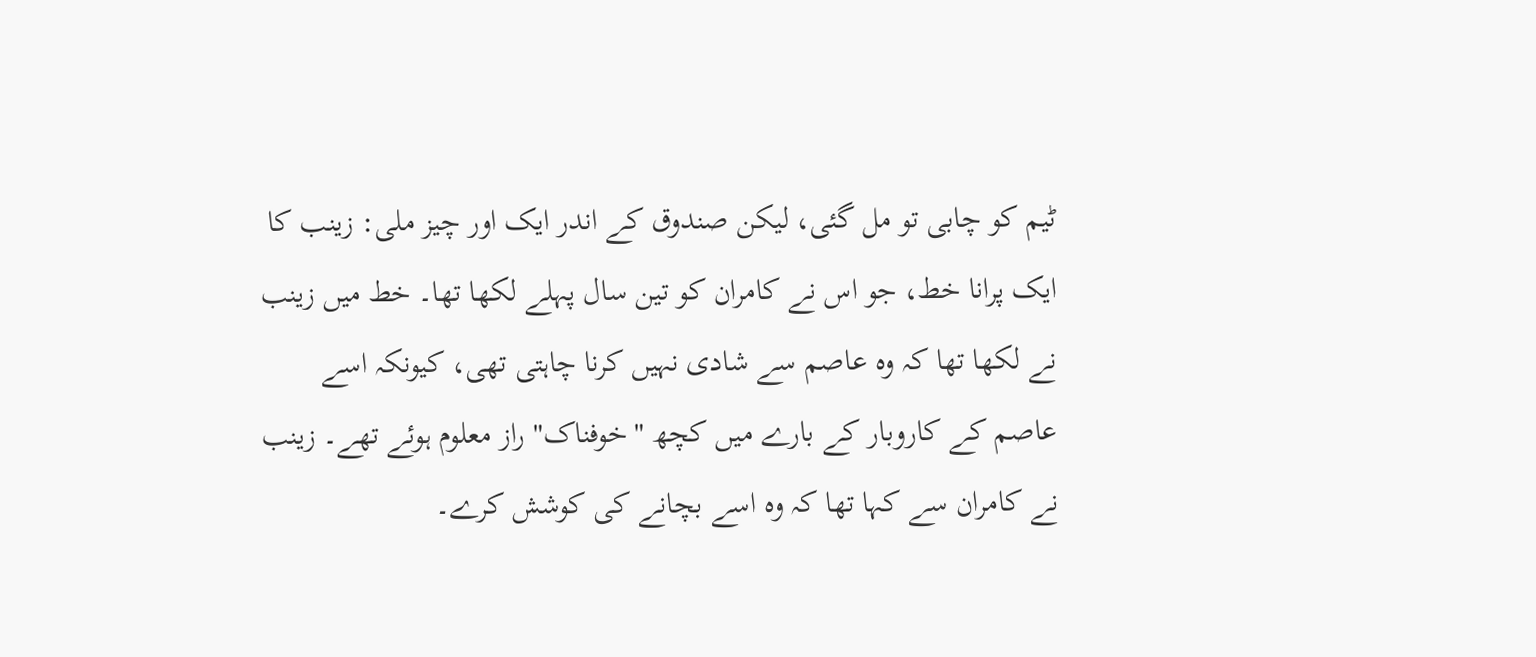ٹیم کو چابی تو مل گئی، لیکن صندوق کے اندر ایک اور چیز ملی: زینب کا ایک پرانا خط، جو اس نے کامران کو تین سال پہلے لکھا تھا۔ خط میں زینب نے لکھا تھا کہ وہ عاصم سے شادی نہیں کرنا چاہتی تھی، کیونکہ اسے عاصم کے کاروبار کے بارے میں کچھ "خوفناک" راز معلوم ہوئے تھے۔ زینب نے کامران سے کہا تھا کہ وہ اسے بچانے کی کوشش کرے۔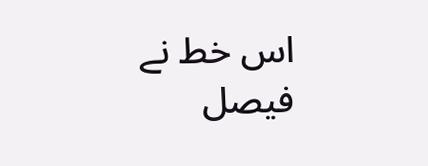اس خط نے فیصل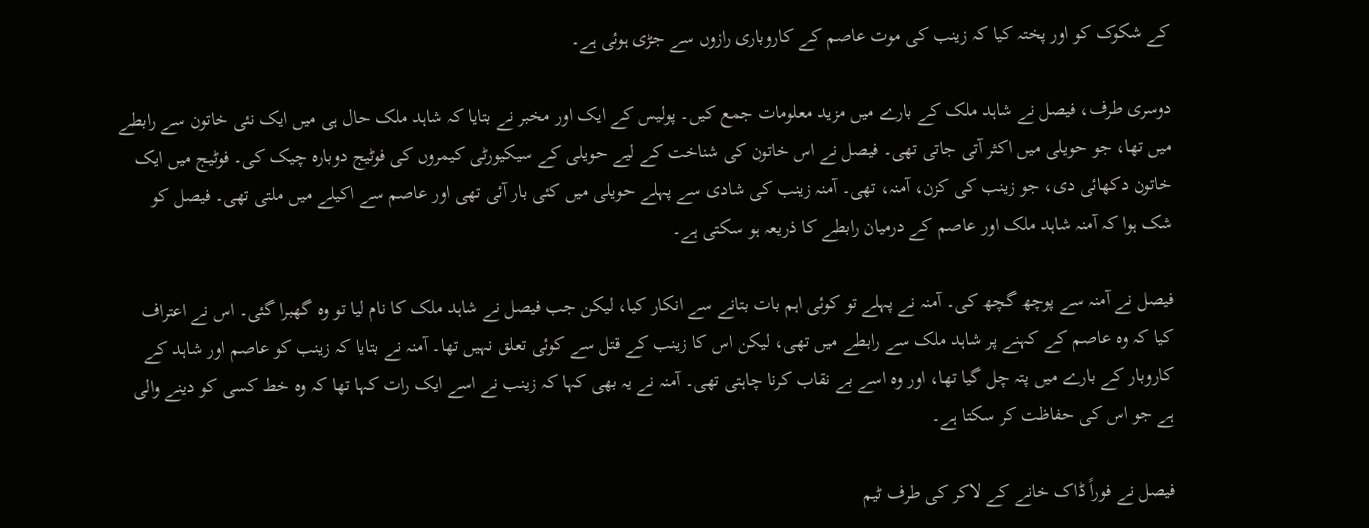کے شکوک کو اور پختہ کیا کہ زینب کی موت عاصم کے کاروباری رازوں سے جڑی ہوئی ہے۔

دوسری طرف، فیصل نے شاہد ملک کے بارے میں مزید معلومات جمع کیں۔ پولیس کے ایک اور مخبر نے بتایا کہ شاہد ملک حال ہی میں ایک نئی خاتون سے رابطے میں تھا، جو حویلی میں اکثر آتی جاتی تھی۔ فیصل نے اس خاتون کی شناخت کے لیے حویلی کے سیکیورٹی کیمروں کی فوٹیج دوبارہ چیک کی۔ فوٹیج میں ایک خاتون دکھائی دی، جو زینب کی کزن، آمنہ، تھی۔ آمنہ زینب کی شادی سے پہلے حویلی میں کئی بار آئی تھی اور عاصم سے اکیلے میں ملتی تھی۔ فیصل کو شک ہوا کہ آمنہ شاہد ملک اور عاصم کے درمیان رابطے کا ذریعہ ہو سکتی ہے۔

فیصل نے آمنہ سے پوچھ گچھ کی۔ آمنہ نے پہلے تو کوئی اہم بات بتانے سے انکار کیا، لیکن جب فیصل نے شاہد ملک کا نام لیا تو وہ گھبرا گئی۔ اس نے اعتراف کیا کہ وہ عاصم کے کہنے پر شاہد ملک سے رابطے میں تھی، لیکن اس کا زینب کے قتل سے کوئی تعلق نہیں تھا۔ آمنہ نے بتایا کہ زینب کو عاصم اور شاہد کے کاروبار کے بارے میں پتہ چل گیا تھا، اور وہ اسے بے نقاب کرنا چاہتی تھی۔ آمنہ نے یہ بھی کہا کہ زینب نے اسے ایک رات کہا تھا کہ وہ خط کسی کو دینے والی ہے جو اس کی حفاظت کر سکتا ہے۔

فیصل نے فوراً ڈاک خانے کے لاکر کی طرف ٹیم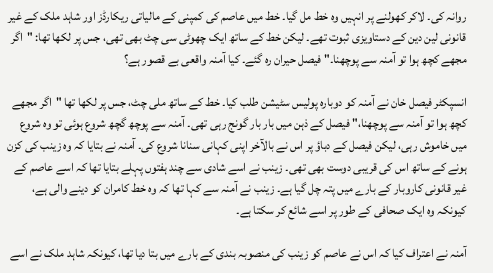روانہ کی۔ لاکر کھولنے پر انہیں وہ خط مل گیا۔ خط میں عاصم کی کمپنی کے مالیاتی ریکارڈز اور شاہد ملک کے غیر قانونی لین دین کے دستاویزی ثبوت تھے۔ لیکن خط کے ساتھ ایک چھوٹی سی چٹ بھی تھی، جس پر لکھا تھا: "اگر مجھے کچھ ہوا تو آمنہ سے پوچھنا۔" فیصل حیران رہ گئے۔ کیا آمنہ واقعی بے قصور ہے؟

انسپکٹر فیصل خان نے آمنہ کو دوبارہ پولیس سٹیشن طلب کیا۔ خط کے ساتھ ملی چٹ، جس پر لکھا تھا "اگر مجھے کچھ ہوا تو آمنہ سے پوچھنا،" فیصل کے ذہن میں بار بار گونج رہی تھی۔ آمنہ سے پوچھ گچھ شروع ہوئی تو وہ شروع میں خاموش رہی، لیکن فیصل کے دباؤ پر اس نے بالآخر اپنی کہانی سنانا شروع کی۔ آمنہ نے بتایا کہ وہ زینب کی کزن ہونے کے ساتھ اس کی قریبی دوست بھی تھی۔ زینب نے اسے شادی سے چند ہفتوں پہلے بتایا تھا کہ اسے عاصم کے غیر قانونی کاروبار کے بارے میں پتہ چل گیا ہے۔ زینب نے آمنہ سے کہا تھا کہ وہ خط کامران کو دینے والی ہے، کیونکہ وہ ایک صحافی کے طور پر اسے شائع کر سکتا ہے۔

آمنہ نے اعتراف کیا کہ اس نے عاصم کو زینب کی منصوبہ بندی کے بارے میں بتا دیا تھا، کیونکہ شاہد ملک نے اسے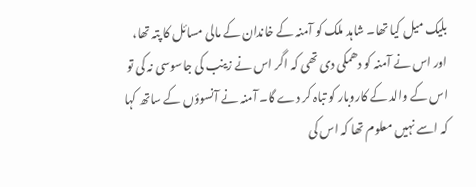بلیک میل کیا تھا۔ شاہد ملک کو آمنہ کے خاندان کے مالی مسائل کا پتہ تھا، اور اس نے آمنہ کو دھمکی دی تھی کہ اگر اس نے زینب کی جاسوسی نہ کی تو اس کے والد کے کاروبار کو تباہ کر دے گا۔ آمنہ نے آنسوؤں کے ساتھ کہا کہ اسے نہیں معلوم تھا کہ اس کی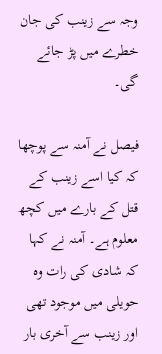وجہ سے زینب کی جان خطرے میں پڑ جائے گی۔

فیصل نے آمنہ سے پوچھا کہ کیا اسے زینب کے قتل کے بارے میں کچھ معلوم ہے۔ آمنہ نے کہا کہ شادی کی رات وہ حویلی میں موجود تھی اور زینب سے آخری بار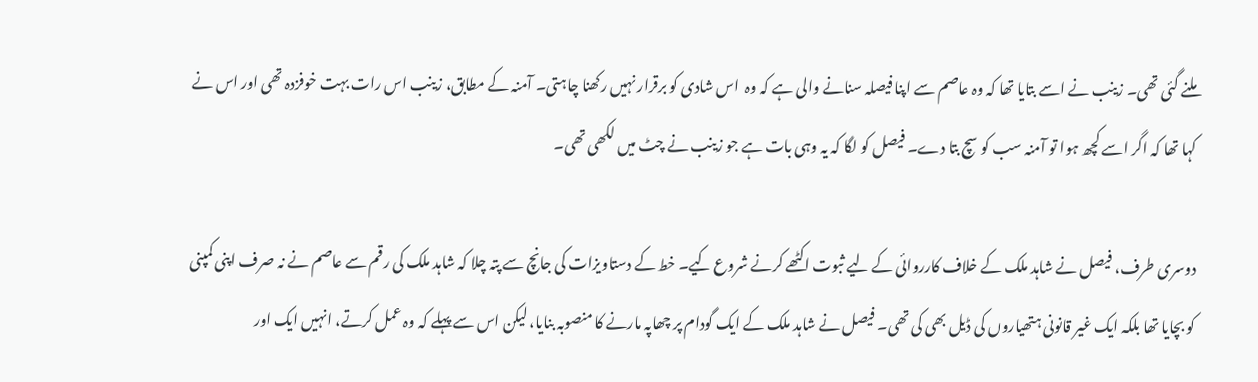ملنے گئی تھی۔ زینب نے اسے بتایا تھا کہ وہ عاصم سے اپنا فیصلہ سنانے والی ہے کہ وہ  اس شادی کو برقرار نہیں رکھنا چاہتی۔ آمنہ کے مطابق، زینب اس رات بہت خوفزدہ تھی اور اس نے کہا تھا کہ اگر اسے کچھ ہوا تو آمنہ سب کو سچ بتا دے۔ فیصل کو لگا کہ یہ وہی بات ہے جو زینب نے چٹ میں لکھی تھی۔

دوسری طرف، فیصل نے شاہد ملک کے خلاف کارروائی کے لیے ثبوت اکٹھے کرنے شروع کیے۔ خط کے دستاویزات کی جانچ سے پتہ چلا کہ شاہد ملک کی رقم سے عاصم نے نہ صرف اپنی کمپنی کو بچایا تھا بلکہ ایک غیر قانونی ہتھیاروں کی ڈیل بھی کی تھی۔ فیصل نے شاہد ملک کے ایک گودام پر چھاپہ مارنے کا منصوبہ بنایا، لیکن اس سے پہلے کہ وہ عمل کرتے، انہیں ایک اور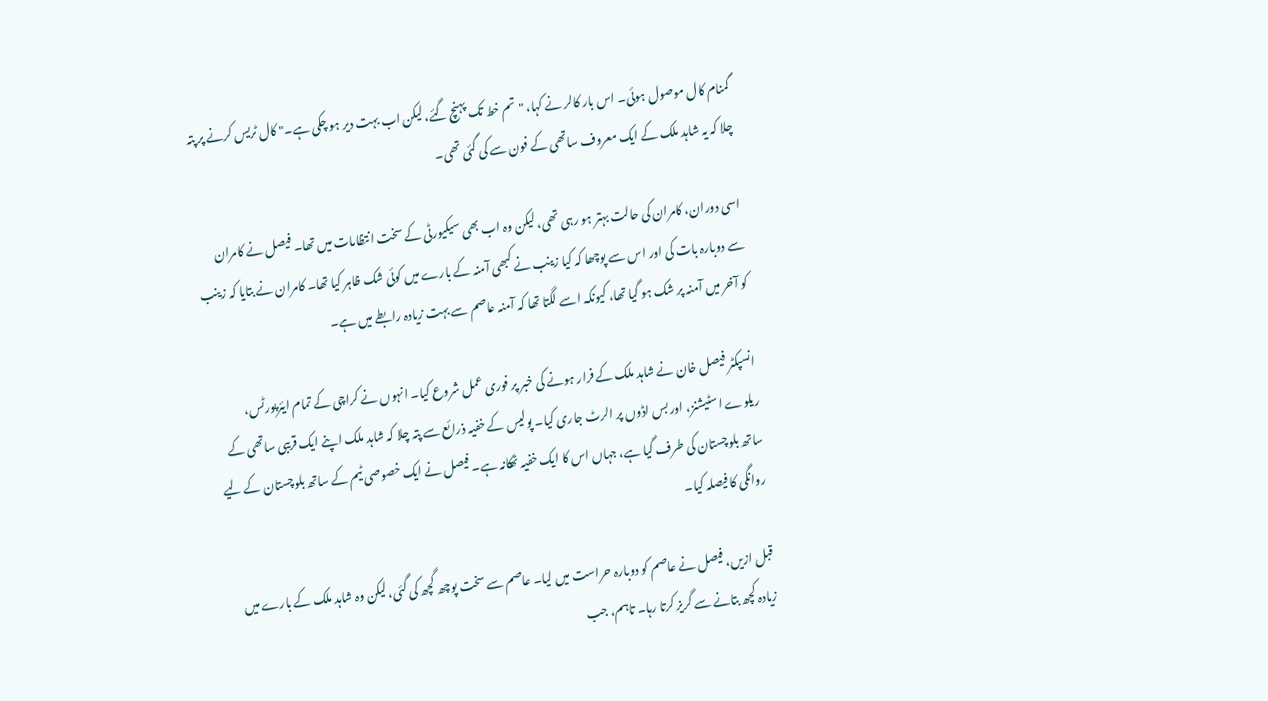گمنام کال موصول ہوئی۔ اس بار کالر نے کہا، "تم خط تک پہنچ گئے، لیکن اب بہت دیر ہو چکی ہے۔" کال ٹریس کرنے پر پتہ چلا کہ یہ شاہد ملک کے ایک معروف ساتھی کے فون سے کی گئی تھی۔

اسی دوران، کامران کی حالت بہتر ہو رہی تھی، لیکن وہ اب بھی سیکیورٹی کے سخت انتظامات میں تھا۔ فیصل نے کامران سے دوبارہ بات کی اور اس سے پوچھا کہ کیا زینب نے کبھی آمنہ کے بارے میں کوئی شک ظاہر کیا تھا۔ کامران نے بتایا کہ زینب کو آخر میں آمنہ پر شک ہو گیا تھا، کیونکہ اسے لگتا تھا کہ آمنہ عاصم سے بہت زیادہ رابطے میں ہے۔

انسپکٹر فیصل خان نے شاہد ملک کے فرار ہونے کی خبر پر فوری عمل شروع کیا۔ انہوں نے کراچی کے تمام ایئرپورٹس، ریلوے اسٹیشنز، اور بس اڈوں پر الرٹ جاری کیا۔ پولیس کے خفیہ ذرائع سے پتہ چلا کہ شاہد ملک اپنے ایک قریبی ساتھی کے ساتھ بلوچستان کی طرف گیا ہے، جہاں اس کا ایک خفیہ ٹھکانہ ہے۔ فیصل نے ایک خصوصی ٹیم کے ساتھ بلوچستان کے لیے روانگی کا فیصلہ کیا۔

قبل ازیں، فیصل نے عاصم کو دوبارہ حراست میں لیا۔ عاصم سے سخت پوچھ گچھ کی گئی، لیکن وہ شاہد ملک کے بارے میں زیادہ کچھ بتانے سے گریز کرتا رہا۔ تاہم، جب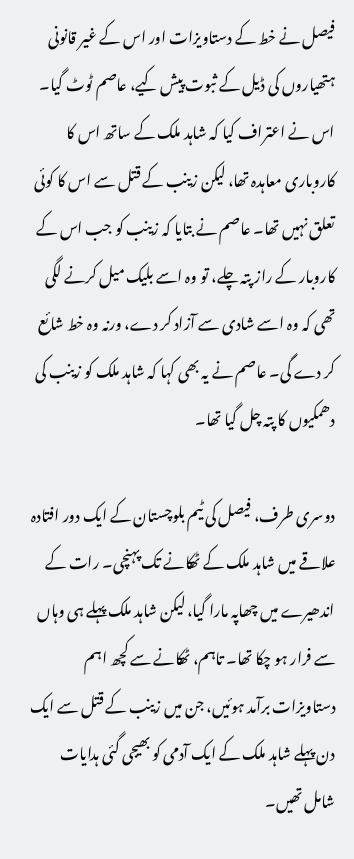فیصل نے خط کے دستاویزات اور اس کے غیر قانونی ہتھیاروں کی ڈیل کے ثبوت پیش کیے، عاصم ٹوٹ گیا۔ اس نے اعتراف کیا کہ شاہد ملک کے ساتھ اس کا کاروباری معاہدہ تھا، لیکن زینب کے قتل سے اس کا کوئی تعلق نہیں تھا۔ عاصم نے بتایا کہ زینب کو جب اس کے کاروبار کے راز پتہ چلے، تو وہ اسے بلیک میل کرنے لگی تھی کہ وہ اسے شادی سے آزاد کر دے، ورنہ وہ خط شائع کر دے گی۔ عاصم نے یہ بھی کہا کہ شاہد ملک کو زینب کی دھمکیوں کا پتہ چل گیا تھا۔

دوسری طرف، فیصل کی ٹیم بلوچستان کے ایک دور افتادہ علاقے میں شاہد ملک کے ٹھکانے تک پہنچی۔ رات کے اندھیرے میں چھاپہ مارا گیا، لیکن شاہد ملک پہلے ہی وہاں سے فرار ہو چکا تھا۔ تاہم، ٹھکانے سے کچھ اہم دستاویزات برآمد ہوئیں، جن میں زینب کے قتل سے ایک دن پہلے شاہد ملک کے ایک آدمی کو بھیجی گئی ہدایات شامل تھیں۔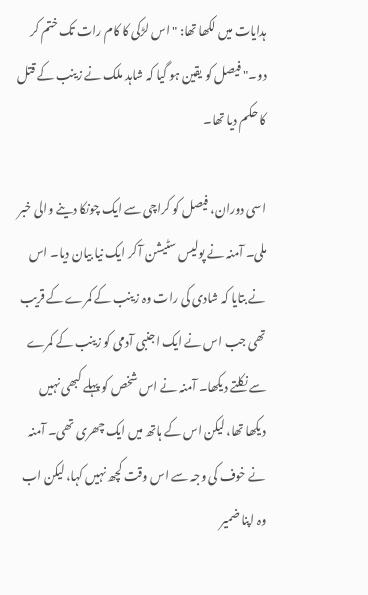ہدایات میں لکھا تھا: "اس لڑکی کا کام رات تک ختم کر دو۔" فیصل کو یقین ہو گیا کہ شاہد ملک نے زینب کے قتل کا حکم دیا تھا۔

اسی دوران، فیصل کو کراچی سے ایک چونکا دینے والی خبر ملی۔ آمنہ نے پولیس سٹیشن آ کر ایک نیا بیان دیا۔ اس نے بتایا کہ شادی کی رات وہ زینب کے کمرے کے قریب تھی جب اس نے ایک اجنبی آدمی کو زینب کے کمرے سے نکلتے دیکھا۔ آمنہ نے اس شخص کو پہلے کبھی نہیں دیکھا تھا، لیکن اس کے ہاتھ میں ایک چھری تھی۔ آمنہ نے خوف کی وجہ سے اس وقت کچھ نہیں کہا، لیکن اب وہ اپنا ضمیر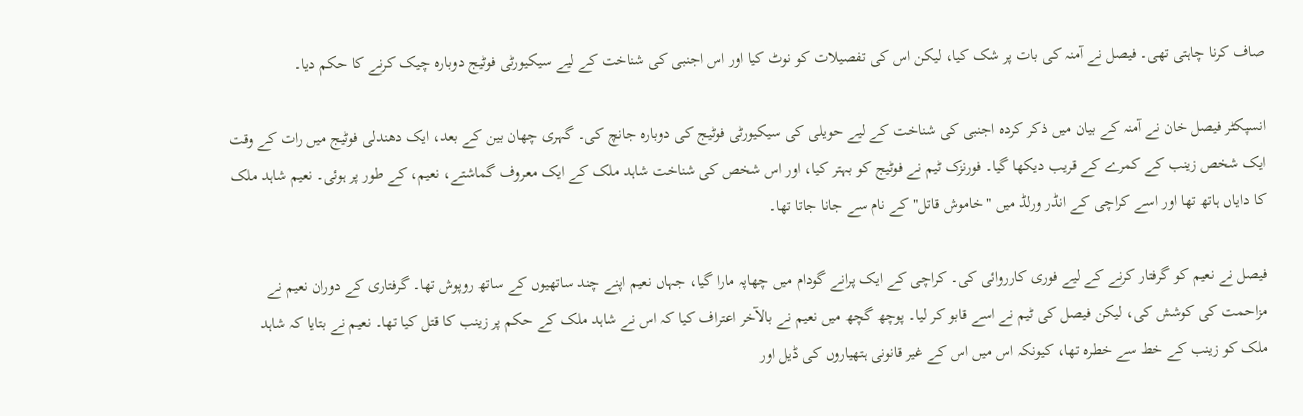صاف کرنا چاہتی تھی۔ فیصل نے آمنہ کی بات پر شک کیا، لیکن اس کی تفصیلات کو نوٹ کیا اور اس اجنبی کی شناخت کے لیے سیکیورٹی فوٹیج دوبارہ چیک کرنے کا حکم دیا۔

انسپکٹر فیصل خان نے آمنہ کے بیان میں ذکر کردہ اجنبی کی شناخت کے لیے حویلی کی سیکیورٹی فوٹیج کی دوبارہ جانچ کی۔ گہری چھان بین کے بعد، ایک دھندلی فوٹیج میں رات کے وقت ایک شخص زینب کے کمرے کے قریب دیکھا گیا۔ فورنزک ٹیم نے فوٹیج کو بہتر کیا، اور اس شخص کی شناخت شاہد ملک کے ایک معروف گماشتے، نعیم، کے طور پر ہوئی۔ نعیم شاہد ملک کا دایاں ہاتھ تھا اور اسے کراچی کے انڈر ورلڈ میں "خاموش قاتل" کے نام سے جانا جاتا تھا۔

فیصل نے نعیم کو گرفتار کرنے کے لیے فوری کارروائی کی۔ کراچی کے ایک پرانے گودام میں چھاپہ مارا گیا، جہاں نعیم اپنے چند ساتھیوں کے ساتھ روپوش تھا۔ گرفتاری کے دوران نعیم نے مزاحمت کی کوشش کی، لیکن فیصل کی ٹیم نے اسے قابو کر لیا۔ پوچھ گچھ میں نعیم نے بالآخر اعتراف کیا کہ اس نے شاہد ملک کے حکم پر زینب کا قتل کیا تھا۔ نعیم نے بتایا کہ شاہد ملک کو زینب کے خط سے خطرہ تھا، کیونکہ اس میں اس کے غیر قانونی ہتھیاروں کی ڈیل اور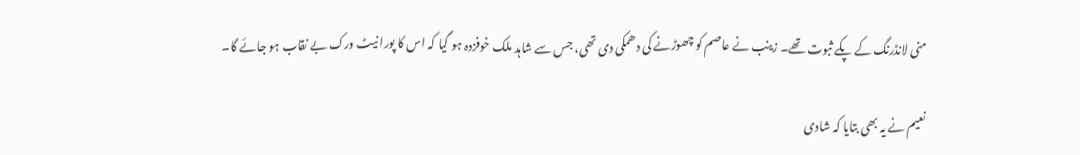منی لانڈرنگ کے پکے ثبوت تھے۔ زینب نے عاصم کو چھوڑنے کی دھمکی دی تھی، جس سے شاہد ملک خوفزدہ ہو گیا کہ اس کا پورا نیٹ ورک بے نقاب ہو جائے گا۔

نعیم نے یہ بھی بتایا کہ شادی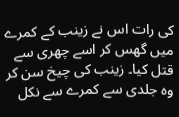کی رات اس نے زینب کے کمرے میں گھس کر اسے چھری سے قتل کیا۔ زینب کی چیخ سن کر وہ جلدی سے کمرے سے نکل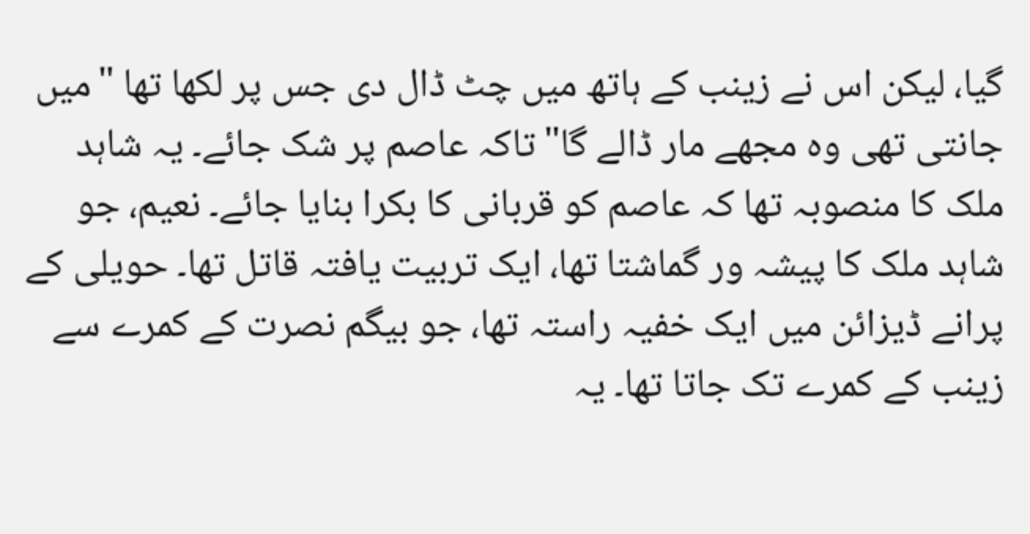گیا، لیکن اس نے زینب کے ہاتھ میں چٹ ڈال دی جس پر لکھا تھا "میں جانتی تھی وہ مجھے مار ڈالے گا" تاکہ عاصم پر شک جائے۔ یہ شاہد ملک کا منصوبہ تھا کہ عاصم کو قربانی کا بکرا بنایا جائے۔ نعیم، جو شاہد ملک کا پیشہ ور گماشتا تھا، ایک تربیت یافتہ قاتل تھا۔ حویلی کے پرانے ڈیزائن میں ایک خفیہ راستہ تھا، جو بیگم نصرت کے کمرے سے زینب کے کمرے تک جاتا تھا۔ یہ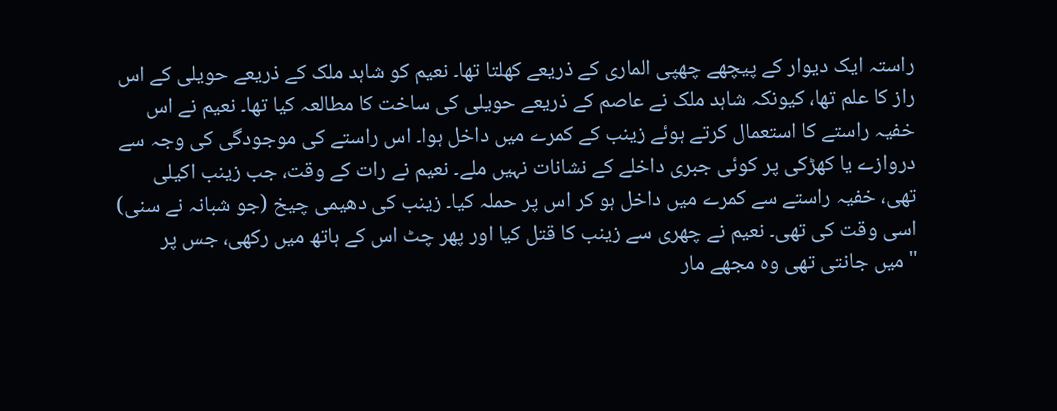راستہ ایک دیوار کے پیچھے چھپی الماری کے ذریعے کھلتا تھا۔ نعیم کو شاہد ملک کے ذریعے حویلی کے اس راز کا علم تھا، کیونکہ شاہد ملک نے عاصم کے ذریعے حویلی کی ساخت کا مطالعہ کیا تھا۔ نعیم نے اس خفیہ راستے کا استعمال کرتے ہوئے زینب کے کمرے میں داخل ہوا۔ اس راستے کی موجودگی کی وجہ سے دروازے یا کھڑکی پر کوئی جبری داخلے کے نشانات نہیں ملے۔ نعیم نے رات کے وقت، جب زینب اکیلی تھی، خفیہ راستے سے کمرے میں داخل ہو کر اس پر حملہ کیا۔ زینب کی دھیمی چیخ (جو شبانہ نے سنی) اسی وقت کی تھی۔ نعیم نے چھری سے زینب کا قتل کیا اور پھر چٹ اس کے ہاتھ میں رکھی، جس پر "میں جانتی تھی وہ مجھے مار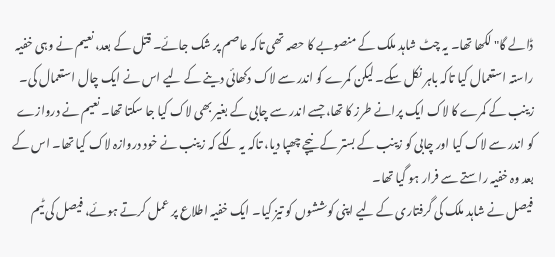ڈالے گا" لکھا تھا۔ یہ چٹ شاہد ملک کے منصوبے کا حصہ تھی تاکہ عاصم پر شک جائے۔ قتل کے بعد، نعیم نے وہی خفیہ راستہ استعمال کیا تاکہ باہر نکل سکے۔ لیکن کمرے کو اندر سے لاک دکھائی دینے کے لیے اس نے ایک چال استعمال کی۔ زینب کے کمرے کا لاک ایک پرانے طرز کا تھا، جسے اندر سے چابی کے بغیر بھی لاک کیا جا سکتا تھا۔ نعیم نے دروازے کو اندر سے لاک کیا اور چابی کو زینب کے بستر کے نیچے چھپا دیا، تاکہ یہ لگے کہ زینب نے خود دروازہ لاک کیا تھا۔ اس کے بعد وہ خفیہ راستے سے فرار ہو گیا تھا۔
فیصل نے شاہد ملک کی گرفتاری کے لیے اپنی کوششوں کو تیز کیا۔ ایک خفیہ اطلاع پر عمل کرتے ہوئے، فیصل کی ٹیم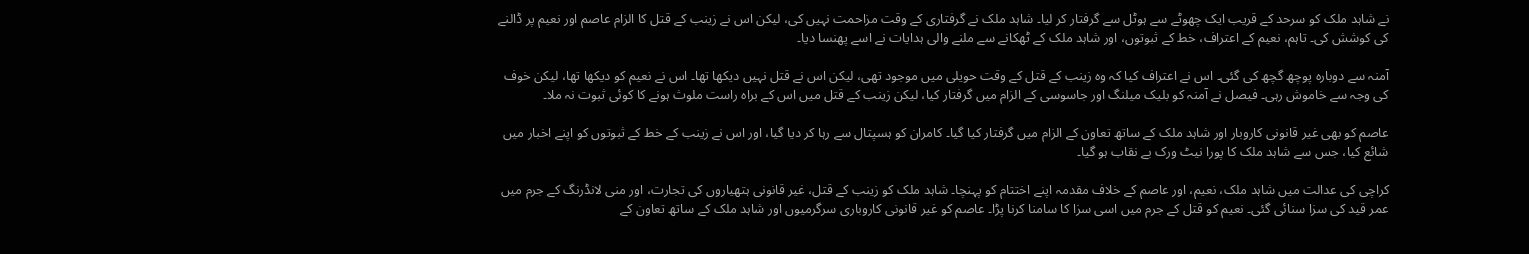نے شاہد ملک کو سرحد کے قریب ایک چھوٹے سے ہوٹل سے گرفتار کر لیا۔ شاہد ملک نے گرفتاری کے وقت مزاحمت نہیں کی، لیکن اس نے زینب کے قتل کا الزام عاصم اور نعیم پر ڈالنے کی کوشش کی۔ تاہم، نعیم کے اعتراف، خط کے ثبوتوں، اور شاہد ملک کے ٹھکانے سے ملنے والی ہدایات نے اسے پھنسا دیا۔

آمنہ سے دوبارہ پوچھ گچھ کی گئی۔ اس نے اعتراف کیا کہ وہ زینب کے قتل کے وقت حویلی میں موجود تھی، لیکن اس نے قتل نہیں دیکھا تھا۔ اس نے نعیم کو دیکھا تھا، لیکن خوف کی وجہ سے خاموش رہی۔ فیصل نے آمنہ کو بلیک میلنگ اور جاسوسی کے الزام میں گرفتار کیا، لیکن زینب کے قتل میں اس کے براہ راست ملوث ہونے کا کوئی ثبوت نہ ملا۔

عاصم کو بھی غیر قانونی کاروبار اور شاہد ملک کے ساتھ تعاون کے الزام میں گرفتار کیا گیا۔ کامران کو ہسپتال سے رہا کر دیا گیا، اور اس نے زینب کے خط کے ثبوتوں کو اپنے اخبار میں شائع کیا، جس سے شاہد ملک کا پورا نیٹ ورک بے نقاب ہو گیا۔

کراچی کی عدالت میں شاہد ملک، نعیم، اور عاصم کے خلاف مقدمہ اپنے اختتام کو پہنچا۔ شاہد ملک کو زینب کے قتل، غیر قانونی ہتھیاروں کی تجارت، اور منی لانڈرنگ کے جرم میں عمر قید کی سزا سنائی گئی۔ نعیم کو قتل کے جرم میں اسی سزا کا سامنا کرنا پڑا۔ عاصم کو غیر قانونی کاروباری سرگرمیوں اور شاہد ملک کے ساتھ تعاون کے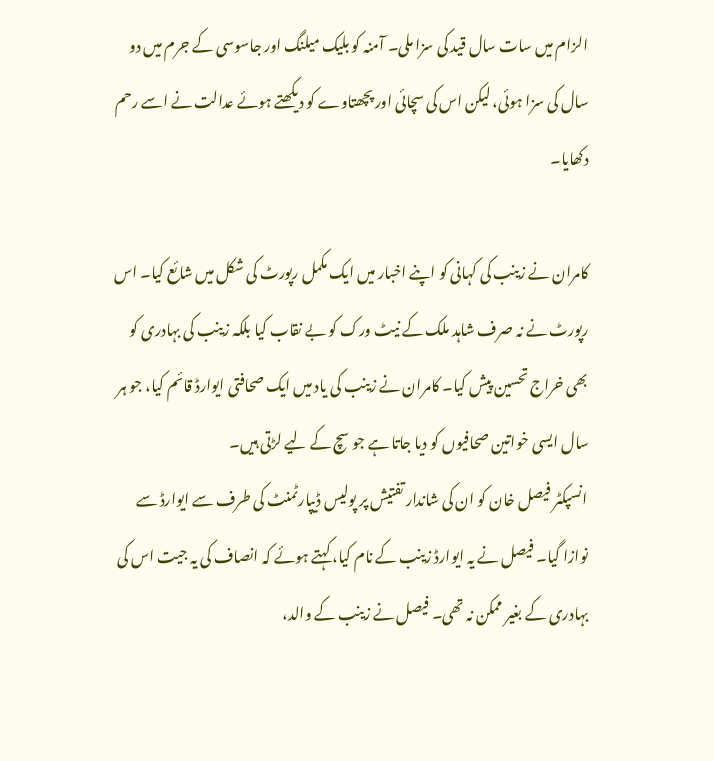الزام میں سات سال قید کی سزا ملی۔ آمنہ کو بلیک میلنگ اور جاسوسی کے جرم میں دو سال کی سزا ہوئی، لیکن اس کی سچائی اور پچھتاوے کو دیکھتے ہوئے عدالت نے اسے رحم دکھایا۔

کامران نے زینب کی کہانی کو اپنے اخبار میں ایک مکمل رپورٹ کی شکل میں شائع کیا۔ اس رپورٹ نے نہ صرف شاہد ملک کے نیٹ ورک کو بے نقاب کیا بلکہ زینب کی بہادری کو بھی خراج تحسین پیش کیا۔ کامران نے زینب کی یاد میں ایک صحافتی ایوارڈ قائم کیا، جو ہر سال ایسی خواتین صحافیوں کو دیا جاتا ہے جو سچ کے لیے لڑتی ہیں۔
انسپکٹر فیصل خان کو ان کی شاندار تفتیش پر پولیس ڈیپارٹمنٹ کی طرف سے ایوارڈ سے نوازا گیا۔ فیصل نے یہ ایوارڈ زینب کے نام کیا، کہتے ہوئے کہ انصاف کی یہ جیت اس کی بہادری کے بغیر ممکن نہ تھی۔ فیصل نے زینب کے والد،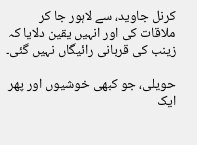کرنل جاوید، سے لاہور جا کر ملاقات کی اور انہیں یقین دلایا کہ زینب کی قربانی رائیگاں نہیں گئی۔

حویلی، جو کبھی خوشیوں اور پھر ایک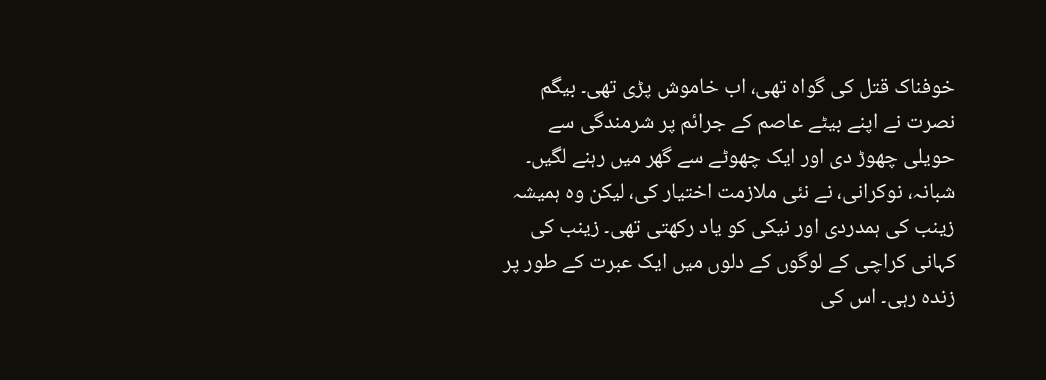خوفناک قتل کی گواہ تھی، اب خاموش پڑی تھی۔ بیگم نصرت نے اپنے بیٹے عاصم کے جرائم پر شرمندگی سے حویلی چھوڑ دی اور ایک چھوٹے سے گھر میں رہنے لگیں۔ شبانہ، نوکرانی، نے نئی ملازمت اختیار کی، لیکن وہ ہمیشہ زینب کی ہمدردی اور نیکی کو یاد رکھتی تھی۔ زینب کی کہانی کراچی کے لوگوں کے دلوں میں ایک عبرت کے طور پر زندہ رہی۔ اس کی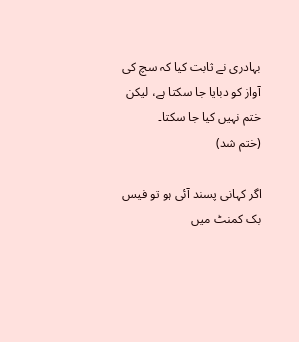بہادری نے ثابت کیا کہ سچ کی آواز کو دبایا جا سکتا ہے، لیکن ختم نہیں کیا جا سکتا۔
(ختم شد)

اگر کہانی پسند آئی ہو تو فیس بک کمنٹ میں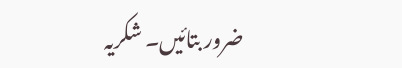ضرور بتائیں۔ شکریہ